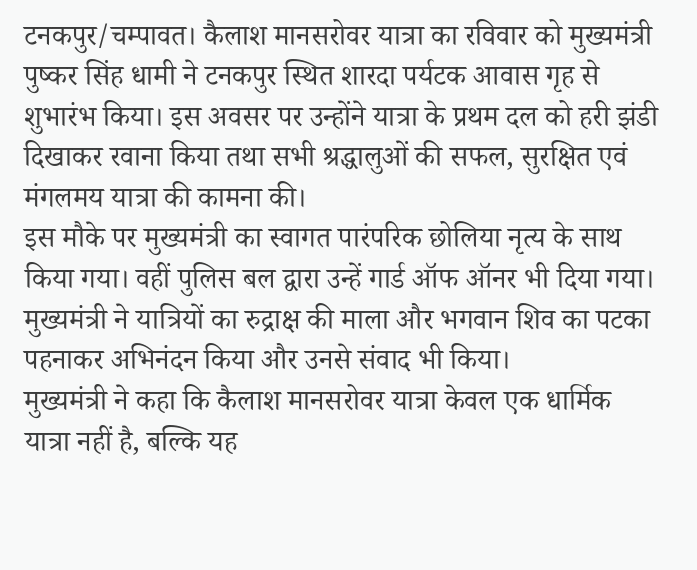टनकपुर/चम्पावत। कैलाश मानसरोवर यात्रा का रविवार को मुख्यमंत्री पुष्कर सिंह धामी ने टनकपुर स्थित शारदा पर्यटक आवास गृह से शुभारंभ किया। इस अवसर पर उन्होंने यात्रा के प्रथम दल को हरी झंडी दिखाकर रवाना किया तथा सभी श्रद्धालुओं की सफल, सुरक्षित एवं मंगलमय यात्रा की कामना की।
इस मौके पर मुख्यमंत्री का स्वागत पारंपरिक छोलिया नृत्य के साथ किया गया। वहीं पुलिस बल द्वारा उन्हें गार्ड ऑफ ऑनर भी दिया गया। मुख्यमंत्री ने यात्रियों का रुद्राक्ष की माला और भगवान शिव का पटका पहनाकर अभिनंदन किया और उनसे संवाद भी किया।
मुख्यमंत्री ने कहा कि कैलाश मानसरोवर यात्रा केवल एक धार्मिक यात्रा नहीं है, बल्कि यह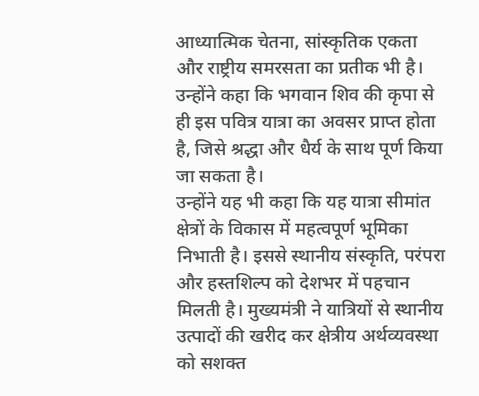आध्यात्मिक चेतना, सांस्कृतिक एकता और राष्ट्रीय समरसता का प्रतीक भी है। उन्होंने कहा कि भगवान शिव की कृपा से ही इस पवित्र यात्रा का अवसर प्राप्त होता है, जिसे श्रद्धा और धैर्य के साथ पूर्ण किया जा सकता है।
उन्होंने यह भी कहा कि यह यात्रा सीमांत क्षेत्रों के विकास में महत्वपूर्ण भूमिका निभाती है। इससे स्थानीय संस्कृति, परंपरा और हस्तशिल्प को देशभर में पहचान मिलती है। मुख्यमंत्री ने यात्रियों से स्थानीय उत्पादों की खरीद कर क्षेत्रीय अर्थव्यवस्था को सशक्त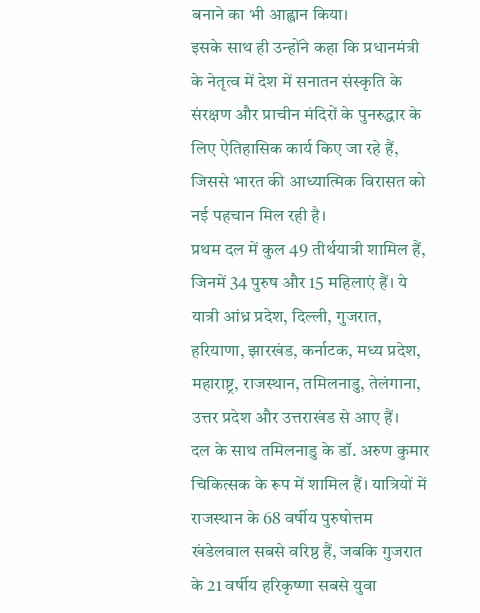बनाने का भी आह्वान किया।
इसके साथ ही उन्होंने कहा कि प्रधानमंत्री के नेतृत्व में देश में सनातन संस्कृति के संरक्षण और प्राचीन मंदिरों के पुनरुद्धार के लिए ऐतिहासिक कार्य किए जा रहे हैं, जिससे भारत की आध्यात्मिक विरासत को नई पहचान मिल रही है।
प्रथम दल में कुल 49 तीर्थयात्री शामिल हैं, जिनमें 34 पुरुष और 15 महिलाएं हैं। ये यात्री आंध्र प्रदेश, दिल्ली, गुजरात, हरियाणा, झारखंड, कर्नाटक, मध्य प्रदेश, महाराष्ट्र, राजस्थान, तमिलनाडु, तेलंगाना, उत्तर प्रदेश और उत्तराखंड से आए हैं।
दल के साथ तमिलनाडु के डॉ. अरुण कुमार चिकित्सक के रूप में शामिल हैं। यात्रियों में राजस्थान के 68 वर्षीय पुरुषोत्तम खंडेलवाल सबसे वरिष्ठ हैं, जबकि गुजरात के 21 वर्षीय हरिकृष्णा सबसे युवा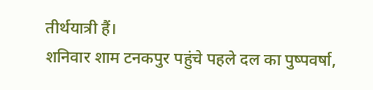तीर्थयात्री हैं।
शनिवार शाम टनकपुर पहुंचे पहले दल का पुष्पवर्षा,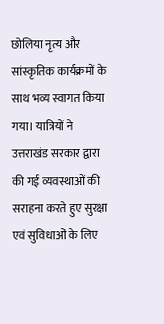छोलिया नृत्य और सांस्कृतिक कार्यक्रमों के साथ भव्य स्वागत किया गया। यात्रियों ने उत्तराखंड सरकार द्वारा की गई व्यवस्थाओं की सराहना करते हुए सुरक्षा एवं सुविधाओं के लिए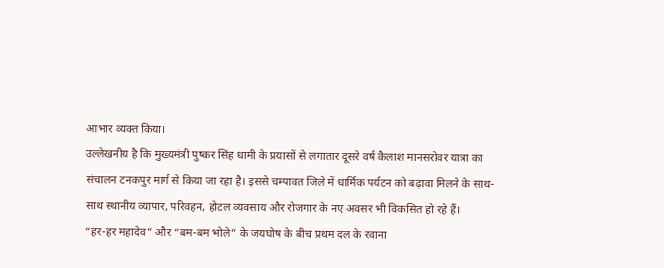आभार व्यक्त किया।
उल्लेखनीय है कि मुख्यमंत्री पुष्कर सिंह धामी के प्रयासों से लगातार दूसरे वर्ष कैलाश मानसरोवर यात्रा का संचालन टनकपुर मार्ग से किया जा रहा है। इससे चम्पावत जिले में धार्मिक पर्यटन को बढ़ावा मिलने के साथ-साथ स्थानीय व्यापार, परिवहन, होटल व्यवसाय और रोजगार के नए अवसर भी विकसित हो रहे हैं।
“हर-हर महादेव” और “बम-बम भोले” के जयघोष के बीच प्रथम दल के रवाना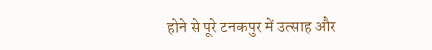होने से पूरे टनकपुर में उत्साह और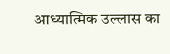आध्यात्मिक उल्लास का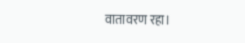वातावरण रहा।